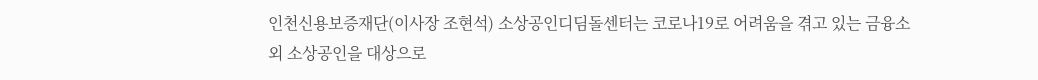인천신용보증재단(이사장 조현석) 소상공인디딤돌센터는 코로나19로 어려움을 겪고 있는 금융소외 소상공인을 대상으로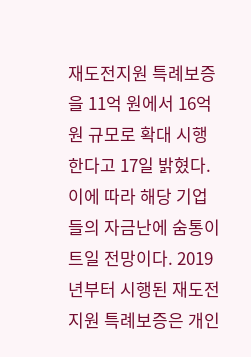재도전지원 특례보증을 11억 원에서 16억 원 규모로 확대 시행한다고 17일 밝혔다. 이에 따라 해당 기업들의 자금난에 숨통이 트일 전망이다. 2019년부터 시행된 재도전지원 특례보증은 개인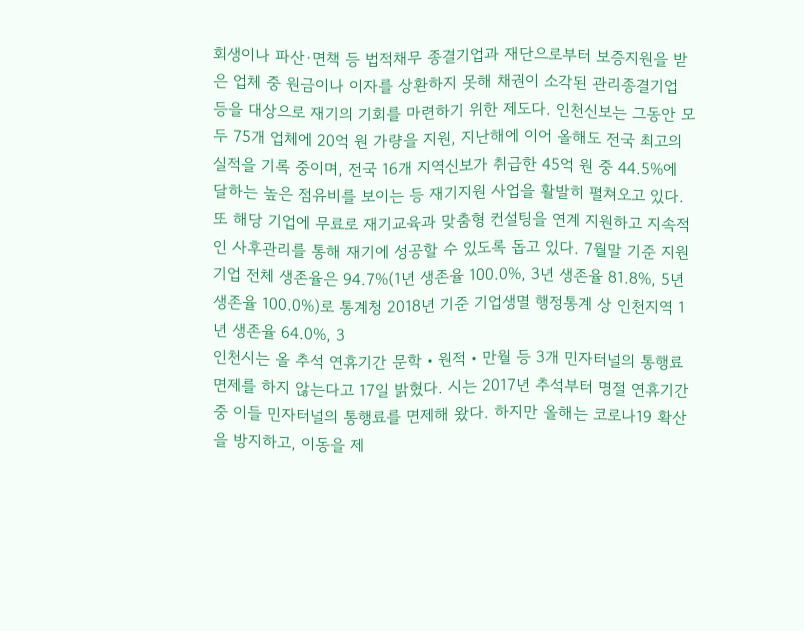회생이나 파산·면책 등 법적채무 종결기업과 재단으로부터 보증지원을 받은 업체 중 원금이나 이자를 상환하지 못해 채권이 소각된 관리종결기업 등을 대상으로 재기의 기회를 마련하기 위한 제도다. 인천신보는 그동안 모두 75개 업체에 20억 원 가량을 지원, 지난해에 이어 올해도 전국 최고의 실적을 기록 중이며, 전국 16개 지역신보가 취급한 45억 원 중 44.5%에 달하는 높은 점유비를 보이는 등 재기지원 사업을 활발히 펼쳐오고 있다. 또 해당 기업에 무료로 재기교육과 맞춤형 컨설팅을 연계 지원하고 지속적인 사후관리를 통해 재기에 성공할 수 있도록 돕고 있다. 7월말 기준 지원기업 전체 생존율은 94.7%(1년 생존율 100.0%, 3년 생존율 81.8%, 5년 생존율 100.0%)로 통계청 2018년 기준 기업생멸 행정통계 상 인천지역 1년 생존율 64.0%, 3
인천시는 올 추석 연휴기간 문학・원적・만월 등 3개 민자터널의 통행료 면제를 하지 않는다고 17일 밝혔다. 시는 2017년 추석부터 명절 연휴기간 중 이들 민자터널의 통행료를 면제해 왔다. 하지만 올해는 코로나19 확산을 방지하고, 이동을 제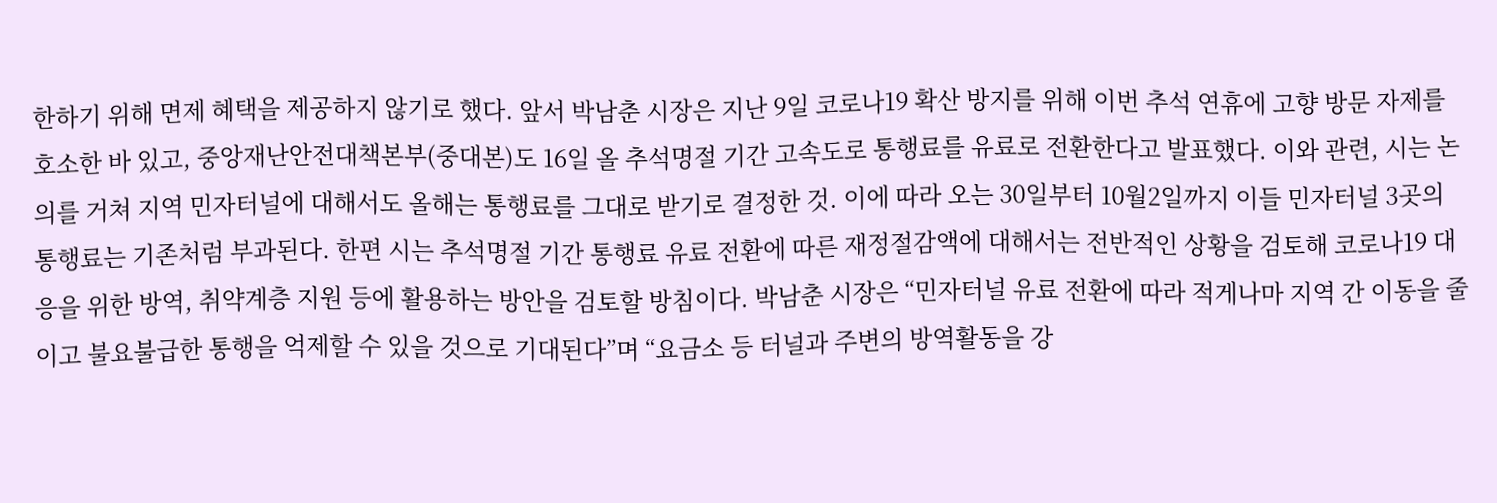한하기 위해 면제 혜택을 제공하지 않기로 했다. 앞서 박남춘 시장은 지난 9일 코로나19 확산 방지를 위해 이번 추석 연휴에 고향 방문 자제를 호소한 바 있고, 중앙재난안전대책본부(중대본)도 16일 올 추석명절 기간 고속도로 통행료를 유료로 전환한다고 발표했다. 이와 관련, 시는 논의를 거쳐 지역 민자터널에 대해서도 올해는 통행료를 그대로 받기로 결정한 것. 이에 따라 오는 30일부터 10월2일까지 이들 민자터널 3곳의 통행료는 기존처럼 부과된다. 한편 시는 추석명절 기간 통행료 유료 전환에 따른 재정절감액에 대해서는 전반적인 상황을 검토해 코로나19 대응을 위한 방역, 취약계층 지원 등에 활용하는 방안을 검토할 방침이다. 박남춘 시장은 “민자터널 유료 전환에 따라 적게나마 지역 간 이동을 줄이고 불요불급한 통행을 억제할 수 있을 것으로 기대된다”며 “요금소 등 터널과 주변의 방역활동을 강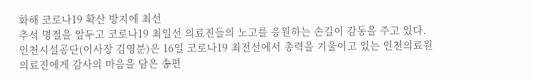화해 코로나19 확산 방지에 최선
추석 명절을 앞두고 코로나19 최일선 의료진들의 노고를 응원하는 손길이 감동을 주고 있다. 인천시설공단(이사장 김영분)은 16일 코로나19 최전선에서 총력을 기울이고 있는 인천의료원 의료진에게 감사의 마음을 담은 송편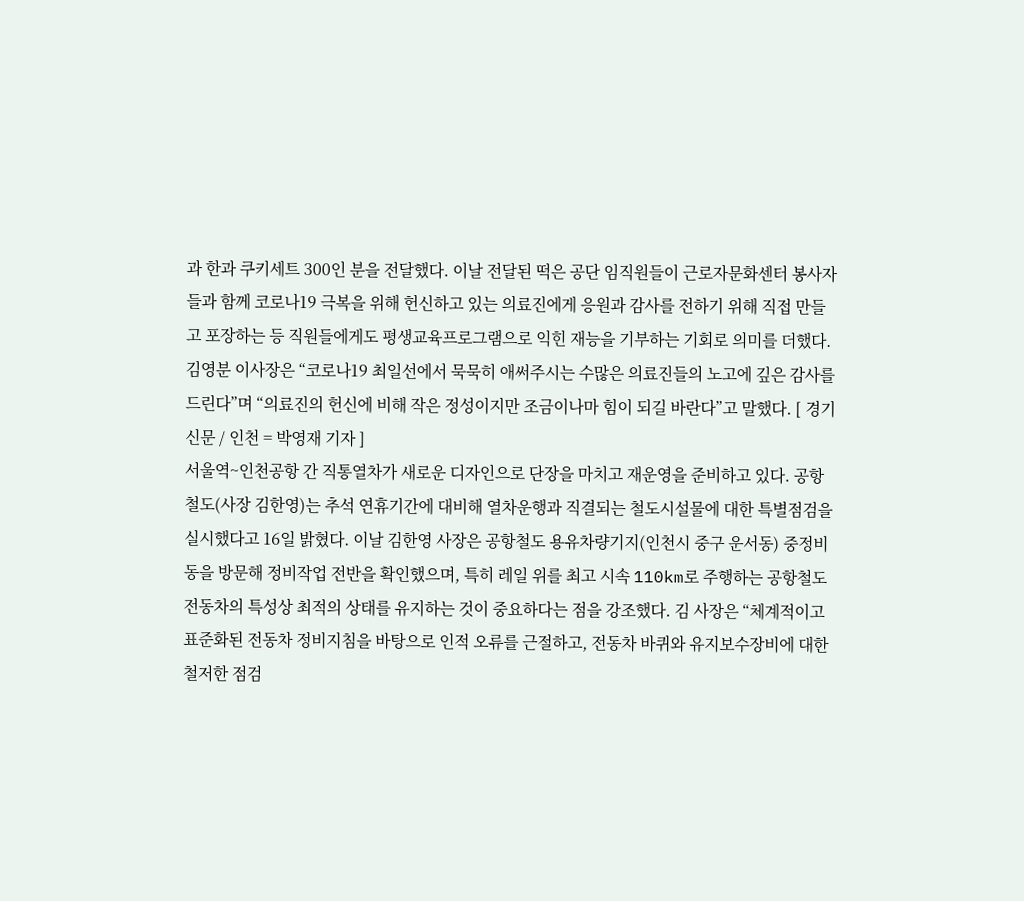과 한과 쿠키세트 300인 분을 전달했다. 이날 전달된 떡은 공단 임직원들이 근로자문화센터 봉사자들과 함께 코로나19 극복을 위해 헌신하고 있는 의료진에게 응원과 감사를 전하기 위해 직접 만들고 포장하는 등 직원들에게도 평생교육프로그램으로 익힌 재능을 기부하는 기회로 의미를 더했다. 김영분 이사장은 “코로나19 최일선에서 묵묵히 애써주시는 수많은 의료진들의 노고에 깊은 감사를 드린다”며 “의료진의 헌신에 비해 작은 정성이지만 조금이나마 힘이 되길 바란다”고 말했다. [ 경기신문 / 인천 = 박영재 기자 ]
서울역~인천공항 간 직통열차가 새로운 디자인으로 단장을 마치고 재운영을 준비하고 있다. 공항철도(사장 김한영)는 추석 연휴기간에 대비해 열차운행과 직결되는 철도시설물에 대한 특별점검을 실시했다고 16일 밝혔다. 이날 김한영 사장은 공항철도 용유차량기지(인천시 중구 운서동) 중정비동을 방문해 정비작업 전반을 확인했으며, 특히 레일 위를 최고 시속 110km로 주행하는 공항철도 전동차의 특성상 최적의 상태를 유지하는 것이 중요하다는 점을 강조했다. 김 사장은 “체계적이고 표준화된 전동차 정비지침을 바탕으로 인적 오류를 근절하고, 전동차 바퀴와 유지보수장비에 대한 철저한 점검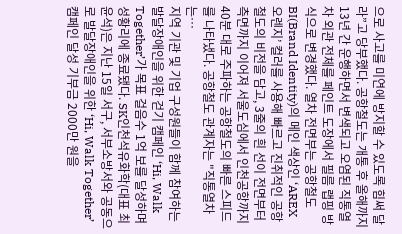으로 사고를 미연에 방지할 수 있도록 힘써 달라”고 당부했다. 공항철도는 개통 후 올해까지 13년 간 운행하면서 변색되고 오염된 직통열차 외관 전체를 페인트 도장에서 필름 랩핑 방식으로 변경했다. 열차 전면부는 공항철도 BI(Brand Identity)의 메인 색상인 ‘AREX 오렌지’ 컬러를 사용해 빠르고 진취적인 공항철도의 비전을 담고, 3줄의 흰 선이 전면부터 측면까지 이어져 서울도심에서 인천공항까지 40분 대로 주파하는 공항철도의 빠른 스피드를 나타냈다. 공항철도 관계자는 "직통열차는…
지역 기관 및 기업 구성원들이 함께 참여하는 발달장애인을 위한 걷기 캠페인 ‘Hi, Walk Together’가 목표 걸음수 1억 보를 달성하며 성황리에 종료됐다. SK인천석유화학(대표 최윤석)은 지난 15일 서구, 서부소방서와 공동으로 발달장애인을 위한 ‘Hi, Walk Together’ 캠페인 달성 기부금 2000만 원을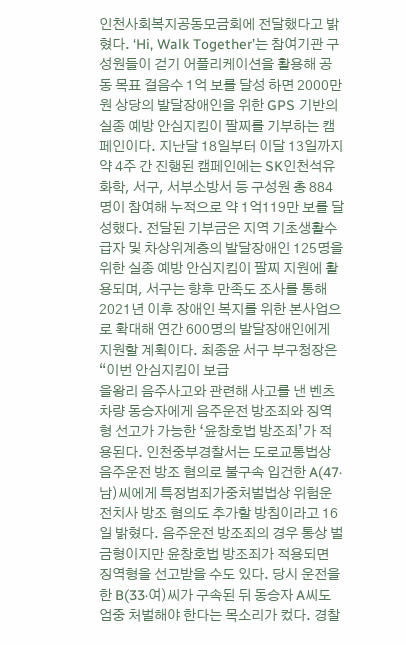인천사회복지공동모금회에 전달했다고 밝혔다. ‘Hi, Walk Together’는 참여기관 구성원들이 걷기 어플리케이션을 활용해 공동 목표 걸음수 1억 보를 달성 하면 2000만 원 상당의 발달장애인을 위한 GPS 기반의 실종 예방 안심지킴이 팔찌를 기부하는 캠페인이다. 지난달 18일부터 이달 13일까지 약 4주 간 진행된 캠페인에는 SK인천석유화학, 서구, 서부소방서 등 구성원 총 884명이 참여해 누적으로 약 1억119만 보를 달성했다. 전달된 기부금은 지역 기초생활수급자 및 차상위계층의 발달장애인 125명을 위한 실종 예방 안심지킴이 팔찌 지원에 활용되며, 서구는 향후 만족도 조사를 통해 2021년 이후 장애인 복지를 위한 본사업으로 확대해 연간 600명의 발달장애인에게 지원할 계획이다. 최종윤 서구 부구청장은 “이번 안심지킴이 보급
을왕리 음주사고와 관련해 사고를 낸 벤츠 차량 동승자에게 음주운전 방조죄와 징역형 선고가 가능한 ‘윤창호법 방조죄’가 적용된다. 인천중부경찰서는 도로교통법상 음주운전 방조 혐의로 불구속 입건한 A(47·남)씨에게 특정범죄가중처벌법상 위험운전치사 방조 혐의도 추가할 방침이라고 16일 밝혔다. 음주운전 방조죄의 경우 통상 벌금형이지만 윤창호법 방조죄가 적용되면 징역형을 선고받을 수도 있다. 당시 운전을 한 B(33·여)씨가 구속된 뒤 동승자 A씨도 엄중 처벌해야 한다는 목소리가 컸다. 경찰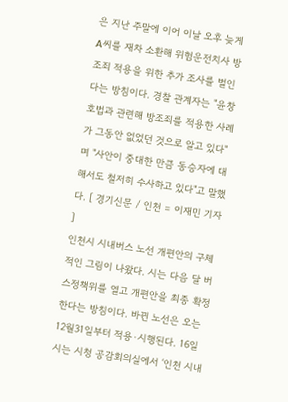은 지난 주말에 이어 이날 오후 늦게 A씨를 재차 소환해 위험운전치사 방조죄 적용을 위한 추가 조사를 벌인다는 방침이다. 경찰 관계자는 "윤창호법과 관련해 방조죄를 적용한 사례가 그동안 없었던 것으로 알고 있다"며 "사안이 중대한 만큼 동승자에 대해서도 철저히 수사하고 있다"고 말했다. [ 경기신문 / 인천 = 이재민 기자 ]
인천시 시내버스 노선 개편안의 구체적인 그림이 나왔다. 시는 다음 달 버스정책위를 열고 개편안을 최종 확정한다는 방침이다. 바뀐 노선은 오는 12월31일부터 적용·시행된다. 16일 시는 시청 공감회의실에서 ‘인천 시내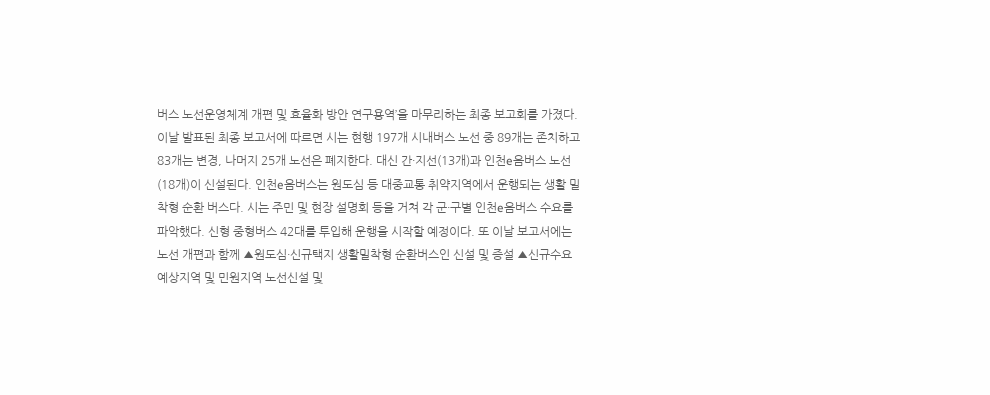버스 노선운영체계 개편 및 효율화 방안 연구용역’을 마무리하는 최종 보고회를 가졌다. 이날 발표된 최종 보고서에 따르면 시는 현행 197개 시내버스 노선 중 89개는 존치하고 83개는 변경, 나머지 25개 노선은 폐지한다. 대신 간·지선(13개)과 인천e음버스 노선(18개)이 신설된다. 인천e음버스는 원도심 등 대중교통 취약지역에서 운행되는 생활 밀착형 순환 버스다. 시는 주민 및 현장 설명회 등을 거쳐 각 군·구별 인천e음버스 수요를 파악했다. 신형 중형버스 42대를 투입해 운행을 시작할 예정이다. 또 이날 보고서에는 노선 개편과 함께 ▲원도심·신규택지 생활밀착형 순환버스인 신설 및 증설 ▲신규수요 예상지역 및 민원지역 노선신설 및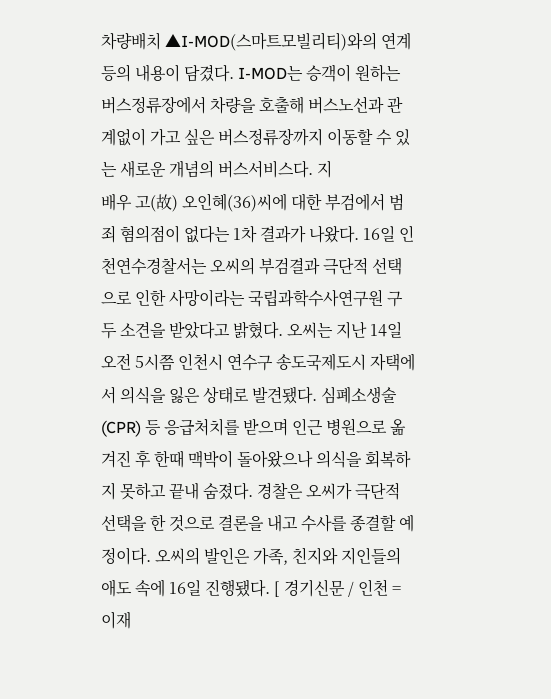차량배치 ▲I-MOD(스마트모빌리티)와의 연계 등의 내용이 담겼다. I-MOD는 승객이 원하는 버스정류장에서 차량을 호출해 버스노선과 관계없이 가고 싶은 버스정류장까지 이동할 수 있는 새로운 개념의 버스서비스다. 지
배우 고(故) 오인혜(36)씨에 대한 부검에서 범죄 혐의점이 없다는 1차 결과가 나왔다. 16일 인천연수경찰서는 오씨의 부검결과 극단적 선택으로 인한 사망이라는 국립과학수사연구원 구두 소견을 받았다고 밝혔다. 오씨는 지난 14일 오전 5시쯤 인천시 연수구 송도국제도시 자택에서 의식을 잃은 상태로 발견됐다. 심폐소생술(CPR) 등 응급처치를 받으며 인근 병원으로 옮겨진 후 한때 맥박이 돌아왔으나 의식을 회복하지 못하고 끝내 숨졌다. 경찰은 오씨가 극단적 선택을 한 것으로 결론을 내고 수사를 종결할 예정이다. 오씨의 발인은 가족, 친지와 지인들의 애도 속에 16일 진행됐다. [ 경기신문 / 인천 = 이재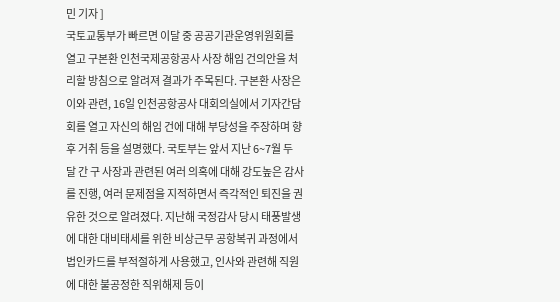민 기자 ]
국토교통부가 빠르면 이달 중 공공기관운영위원회를 열고 구본환 인천국제공항공사 사장 해임 건의안을 처리할 방침으로 알려져 결과가 주목된다. 구본환 사장은 이와 관련, 16일 인천공항공사 대회의실에서 기자간담회를 열고 자신의 해임 건에 대해 부당성을 주장하며 향후 거취 등을 설명했다. 국토부는 앞서 지난 6~7월 두 달 간 구 사장과 관련된 여러 의혹에 대해 강도높은 감사를 진행, 여러 문제점을 지적하면서 즉각적인 퇴진을 권유한 것으로 알려졌다. 지난해 국정감사 당시 태풍발생에 대한 대비태세를 위한 비상근무 공항복귀 과정에서 법인카드를 부적절하게 사용했고, 인사와 관련해 직원에 대한 불공정한 직위해제 등이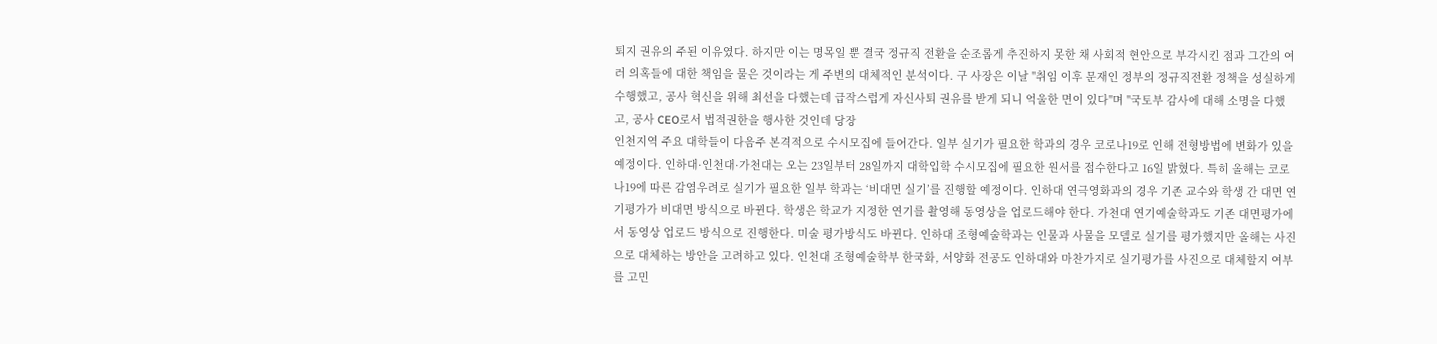퇴지 권유의 주된 이유였다. 하지만 이는 명목일 뿐 결국 정규직 전환을 순조롭게 추진하지 못한 채 사회적 현안으로 부각시킨 점과 그간의 여러 의혹들에 대한 책임을 물은 것이라는 게 주변의 대체적인 분석이다. 구 사장은 이날 "취임 이후 문재인 정부의 정규직전환 정책을 성실하게 수행했고, 공사 혁신을 위해 최선을 다했는데 급작스럽게 자신사퇴 권유를 받게 되니 억울한 면이 있다"며 "국토부 감사에 대해 소명을 다했고, 공사 CEO로서 법적권한을 행사한 것인데 당장
인천지역 주요 대학들이 다음주 본격적으로 수시모집에 들어간다. 일부 실기가 필요한 학과의 경우 코로나19로 인해 전형방법에 변화가 있을 예정이다. 인하대·인천대·가천대는 오는 23일부터 28일까지 대학입학 수시모집에 필요한 원서를 접수한다고 16일 밝혔다. 특히 올해는 코로나19에 따른 감염우려로 실기가 필요한 일부 학과는 ‘비대면 실기’를 진행할 예정이다. 인하대 연극영화과의 경우 기존 교수와 학생 간 대면 연기평가가 비대면 방식으로 바뀐다. 학생은 학교가 지정한 연기를 촬영해 동영상을 업로드해야 한다. 가천대 연기예술학과도 기존 대면평가에서 동영상 업로드 방식으로 진행한다. 미술 평가방식도 바뀐다. 인하대 조형예술학과는 인물과 사물을 모델로 실기를 평가했지만 올해는 사진으로 대체하는 방안을 고려하고 있다. 인천대 조형예술학부 한국화, 서양화 전공도 인하대와 마찬가지로 실기평가를 사진으로 대체할지 여부를 고민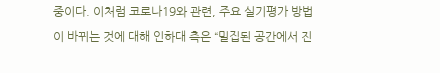중이다. 이처럼 코로나19와 관련, 주요 실기평가 방법이 바뀌는 것에 대해 인하대 측은 “밀집된 공간에서 진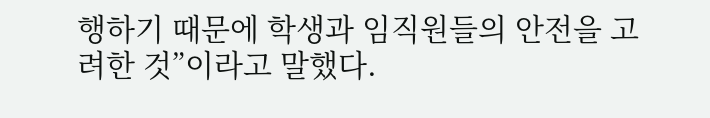행하기 때문에 학생과 임직원들의 안전을 고려한 것”이라고 말했다.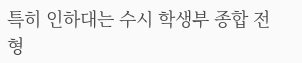특히 인하대는 수시 학생부 종합 전형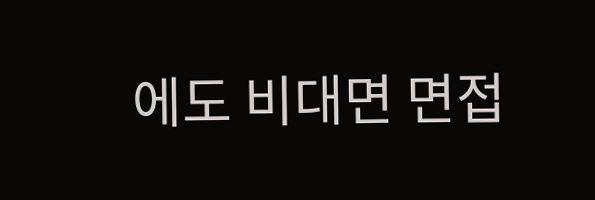에도 비대면 면접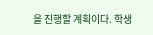을 진행할 계획이다. 학생